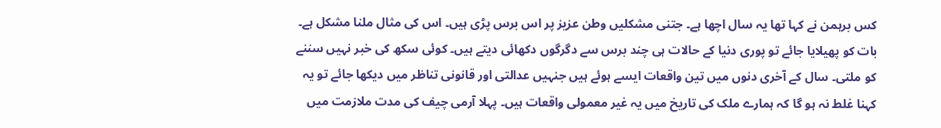کس برہمن نے کہا تھا یہ سال اچھا ہے۔ جتنی مشکلیں وطن عزیز پر اس برس پڑی ہیں۔ اس کی مثال ملنا مشکل ہے۔ بات کو پھیلایا جائے تو پوری دنیا کے حالات ہی چند برس سے دگرگوں دکھائی دیتے ہیں۔ کوئی سکھ کی خبر نہیں سننے کو ملتی۔ سال کے آخری دنوں میں تین واقعات ایسے ہوئے ہیں جنہیں عدالتی اور قانونی تناظر میں دیکھا جائے تو یہ کہنا غلط نہ ہو گا کہ ہمارے ملک کی تاریخ میں یہ غیر معمولی واقعات ہیں۔ پہلا آرمی چیف کی مدت ملازمت میں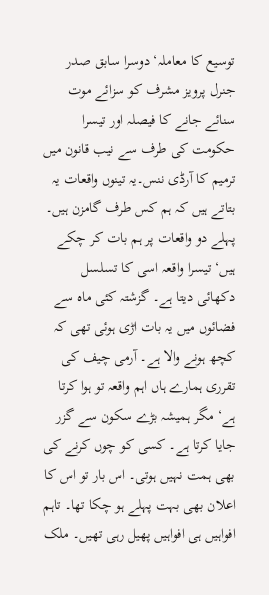توسیع کا معاملہ‘ دوسرا سابق صدر جنرل پرویز مشرف کو سزائے موت سنائے جانے کا فیصلہ اور تیسرا حکومت کی طرف سے نیب قانون میں ترمیم کا آرڈی ننس۔یہ تینوں واقعات یہ بتاتے ہیں کہ ہم کس طرف گامزن ہیں۔ پہلے دو واقعات پر ہم بات کر چکے ہیں‘ تیسرا واقعہ اسی کا تسلسل دکھائی دیتا ہے۔ گزشتہ کئی ماہ سے فضائوں میں یہ بات اڑی ہوئی تھی کہ کچھ ہونے والا ہے۔ آرمی چیف کی تقرری ہمارے ہاں اہم واقعہ تو ہوا کرتا ہے‘ مگر ہمیشہ بڑے سکون سے گزر جایا کرتا ہے۔ کسی کو چوں کرنے کی بھی ہمت نہیں ہوتی۔ اس بار تو اس کا اعلان بھی بہت پہلے ہو چکا تھا۔ تاہم افواہیں ہی افواہیں پھیل رہی تھیں۔ ملک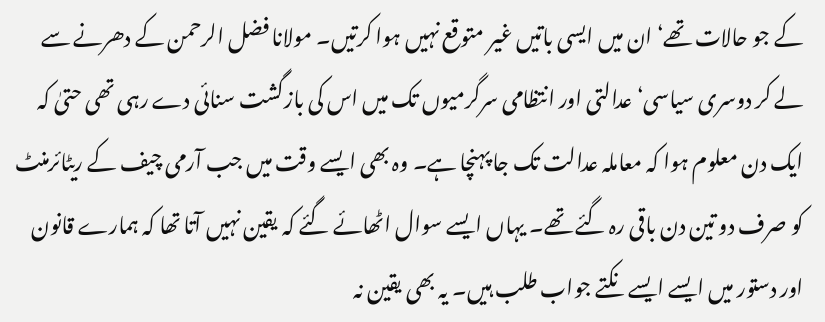کے جو حالات تھے‘ ان میں ایسی باتیں غیر متوقع نہیں ہوا کرتیں۔ مولانا فضل الرحمن کے دھرنے سے لے کر دوسری سیاسی‘ عدالتی اور انتظامی سرگرمیوں تک میں اس کی بازگشت سنائی دے رہی تھی حتیٰ کہ ایک دن معلوم ہوا کہ معاملہ عدالت تک جا پہنچا ہے۔ وہ بھی ایسے وقت میں جب آرمی چیف کے ریٹائرمنٹ کو صرف دو تین دن باقی رہ گئے تھے۔ یہاں ایسے سوال اٹھائے گئے کہ یقین نہیں آتا تھا کہ ہمارے قانون اور دستور میں ایسے ایسے نکتے جواب طلب ہیں۔ یہ بھی یقین نہ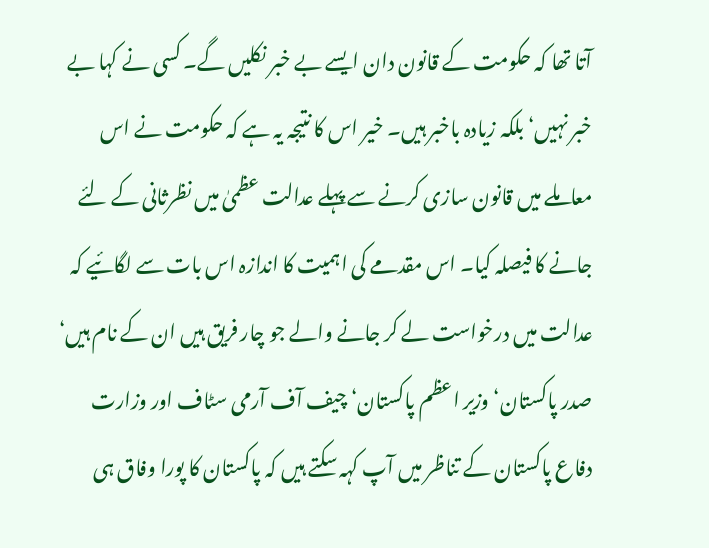آتا تھا کہ حکومت کے قانون دان ایسے بے خبر نکلیں گے۔ کسی نے کہا بے خبر نہیں‘ بلکہ زیادہ باخبر ہیں۔ خیر اس کا نتیجہ یہ ہے کہ حکومت نے اس معاملے میں قانون سازی کرنے سے پہلے عدالت عظمیٰ میں نظرثانی کے لئے جانے کا فیصلہ کیا۔ اس مقدمے کی اہمیت کا اندازہ اس بات سے لگائیے کہ عدالت میں درخواست لے کر جانے والے جو چار فریق ہیں ان کے نام ہیں‘ صدر پاکستان‘ وزیر اعظم پاکستان‘ چیف آف آرمی سٹاف اور وزارت دفاع پاکستان کے تناظر میں آپ کہہ سکتے ہیں کہ پاکستان کا پورا وفاق ہی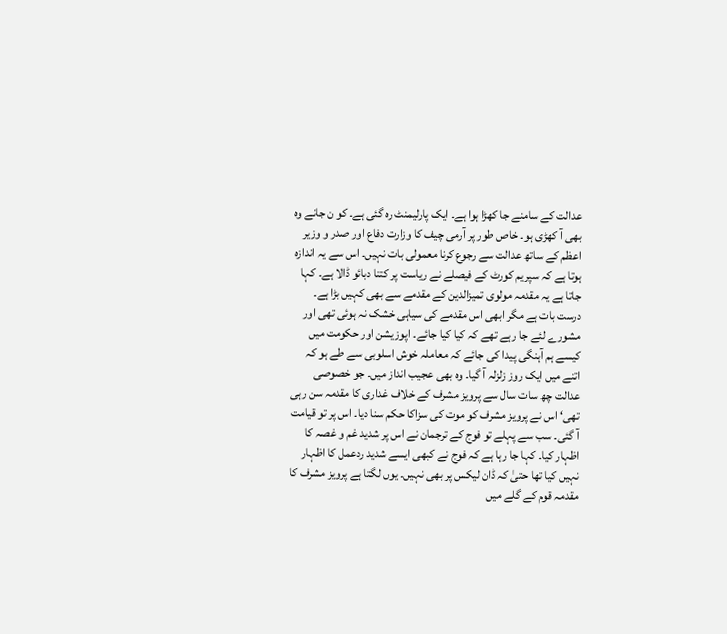عدالت کے سامنے جا کھڑا ہوا ہے۔ ایک پارلیمنٹ رہ گئی ہے۔ کو ن جانے وہ بھی آ کھڑی ہو۔ خاص طور پر آرمی چیف کا وزارت دفاع اور صدر و وزیر اعظم کے ساتھ عدالت سے رجوع کرنا معمولی بات نہیں۔ اس سے یہ اندازہ ہوتا ہے کہ سپریم کورٹ کے فیصلے نے ریاست پر کتنا دبائو ڈالا ہے۔ کہا جاتا ہے یہ مقدمہ مولوی تمیزالدین کے مقدمے سے بھی کہیں بڑا ہے۔ درست بات ہے مگر ابھی اس مقدمے کی سیاہی خشک نہ ہوئی تھی اور مشورے لئے جا رہے تھے کہ کیا کیا جائے۔ اپوزیشن اور حکومت میں کیسے ہم آہنگی پیدا کی جائے کہ معاملہ خوش اسلوبی سے طے ہو کہ اتنے میں ایک روز زلزلہ آ گیا۔ وہ بھی عجیب انداز میں۔ جو خصوصی عدالت چھ سات سال سے پرویز مشرف کے خلاف غداری کا مقدمہ سن رہی تھی‘ اس نے پرویز مشرف کو موت کی سزاکا حکم سنا دیا۔ اس پر تو قیامت آ گئی۔ سب سے پہلے تو فوج کے ترجمان نے اس پر شدید غم و غصہ کا اظہار کیا۔ کہا جا رہا ہے کہ فوج نے کبھی ایسے شدید ردعمل کا اظہار نہیں کیا تھا حتیٰ کہ ڈان لیکس پر بھی نہیں۔ یوں لگتا ہے پرویز مشرف کا مقدمہ قوم کے گلے میں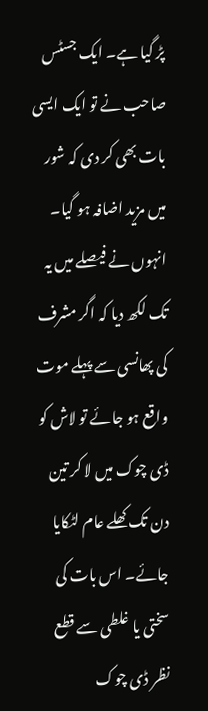پڑ گیا ہے۔ ایک جسٹس صاحب نے تو ایک ایسی بات بھی کر دی کہ شور میں مزید اضافہ ہو گیا۔ انہوں نے فیصلے میں یہ تک لکھ دیا کہ اگر مشرف کی پھانسی سے پہلے موت واقع ہو جائے تو لاش کو ڈی چوک میں لا کر تین دن تک کھلے عام لٹکایا جائے۔ اس بات کی سختی یا غلطی سے قطع نظر ڈی چوک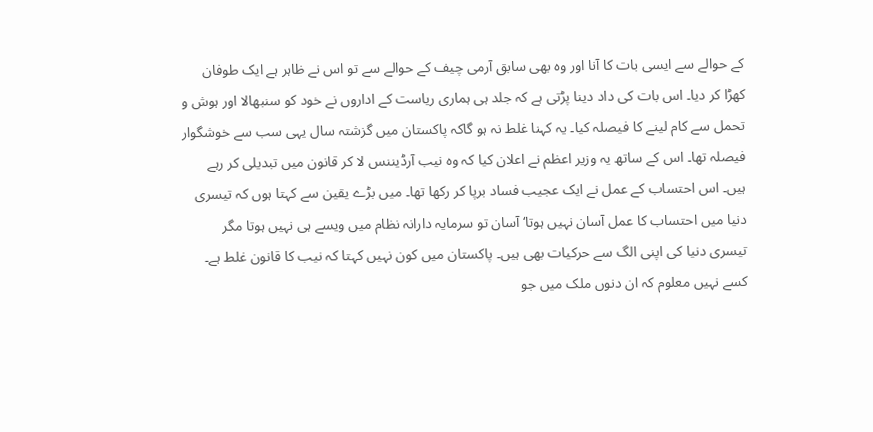کے حوالے سے ایسی بات کا آنا اور وہ بھی سابق آرمی چیف کے حوالے سے تو اس نے ظاہر ہے ایک طوفان کھڑا کر دیا۔ اس بات کی داد دینا پڑتی ہے کہ جلد ہی ہماری ریاست کے اداروں نے خود کو سنبھالا اور ہوش و تحمل سے کام لینے کا فیصلہ کیا۔ یہ کہنا غلط نہ ہو گاکہ پاکستان میں گزشتہ سال یہی سب سے خوشگوار فیصلہ تھا۔ اس کے ساتھ یہ وزیر اعظم نے اعلان کیا کہ وہ نیب آرڈیننس لا کر قانون میں تبدیلی کر رہے ہیں۔ اس احتساب کے عمل نے ایک عجیب فساد برپا کر رکھا تھا۔ میں بڑے یقین سے کہتا ہوں کہ تیسری دنیا میں احتساب کا عمل آسان نہیں ہوتا‘ آسان تو سرمایہ دارانہ نظام میں ویسے ہی نہیں ہوتا مگر تیسری دنیا کی اپنی الگ سے حرکیات بھی ہیں۔ پاکستان میں کون نہیں کہتا کہ نیب کا قانون غلط ہے۔ کسے نہیں معلوم کہ ان دنوں ملک میں جو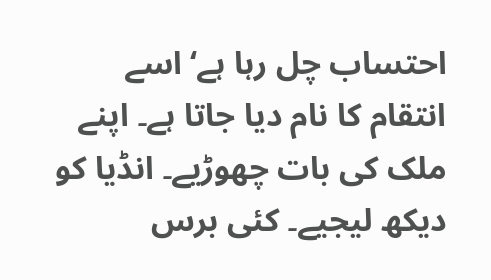احتساب چل رہا ہے‘ اسے انتقام کا نام دیا جاتا ہے۔ اپنے ملک کی بات چھوڑیے۔ انڈیا کو دیکھ لیجیے۔ کئی برس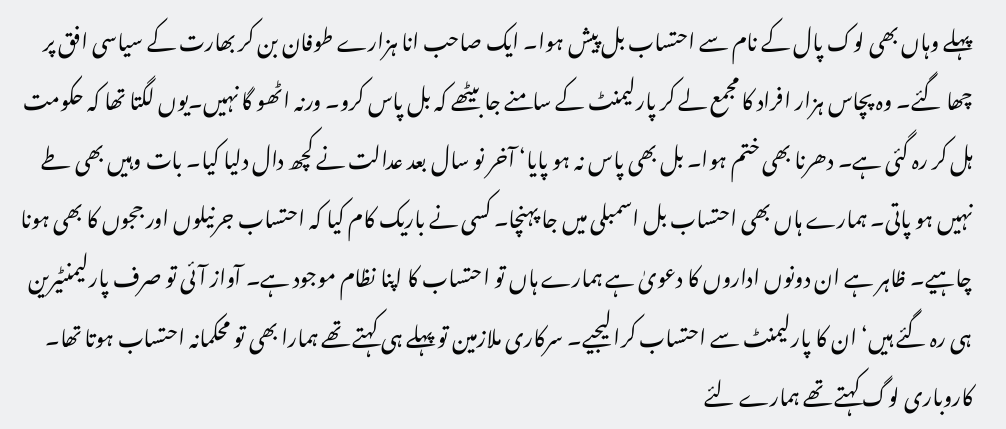پہلے وہاں بھی لوک پال کے نام سے احتساب بل پیش ہوا۔ ایک صاحب انا ہزارے طوفان بن کر بھارت کے سیاسی افق پر چھا گئے۔ وہ پچاس ہزار افراد کا مجمع لے کر پارلیمنٹ کے سامنے جا بیٹھے کہ بل پاس کرو۔ ورنہ اٹھو گا نہیں۔یوں لگتا تھا کہ حکومت ہل کر رہ گئی ہے۔ دھرنا بھی ختم ہوا۔ بل بھی پاس نہ ہو پایا‘ آخر نو سال بعد عدالت نے کچھ دال دلیا کیا۔ بات وہیں بھی طے نہیں ہو پاتی۔ ہمارے ہاں بھی احتساب بل اسمبلی میں جا پہنچا۔ کسی نے باریک کام کیا کہ احتساب جرنیلوں اور ججوں کا بھی ہونا چاہیے۔ ظاہر ہے ان دونوں اداروں کا دعویٰ ہے ہمارے ہاں تو احتساب کا اپنا نظام موجود ہے۔ آواز آئی تو صرف پارلیمنٹیرین ہی رہ گئے ہیں‘ ان کا پارلیمنٹ سے احتساب کرا لیجیے۔ سرکاری ملازمین تو پہلے ہی کہتے تھے ہمارا بھی تو محکمانہ احتساب ہوتا تھا۔ کاروباری لوگ کہتے تھے ہمارے لئے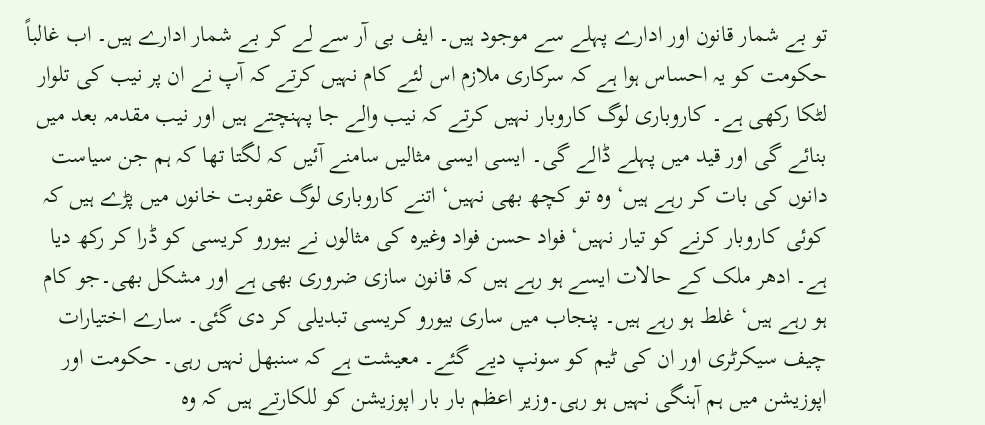تو بے شمار قانون اور ادارے پہلے سے موجود ہیں۔ ایف بی آر سے لے کر بے شمار ادارے ہیں۔ اب غالباً حکومت کو یہ احساس ہوا ہے کہ سرکاری ملازم اس لئے کام نہیں کرتے کہ آپ نے ان پر نیب کی تلوار لٹکا رکھی ہے۔ کاروباری لوگ کاروبار نہیں کرتے کہ نیب والے جا پہنچتے ہیں اور نیب مقدمہ بعد میں بنائے گی اور قید میں پہلے ڈالے گی۔ ایسی ایسی مثالیں سامنے آئیں کہ لگتا تھا کہ ہم جن سیاست دانوں کی بات کر رہے ہیں‘ وہ تو کچھ بھی نہیں‘ اتنے کاروباری لوگ عقوبت خانوں میں پڑے ہیں کہ کوئی کاروبار کرنے کو تیار نہیں‘ فواد حسن فواد وغیرہ کی مثالوں نے بیورو کریسی کو ڈرا کر رکھ دیا ہے۔ ادھر ملک کے حالات ایسے ہو رہے ہیں کہ قانون سازی ضروری بھی ہے اور مشکل بھی۔جو کام ہو رہے ہیں‘ غلط ہو رہے ہیں۔ پنجاب میں ساری بیورو کریسی تبدیلی کر دی گئی۔ سارے اختیارات چیف سیکرٹری اور ان کی ٹیم کو سونپ دیے گئے۔ معیشت ہے کہ سنبھل نہیں رہی۔ حکومت اور اپوزیشن میں ہم آہنگی نہیں ہو رہی۔وزیر اعظم بار بار اپوزیشن کو للکارتے ہیں کہ وہ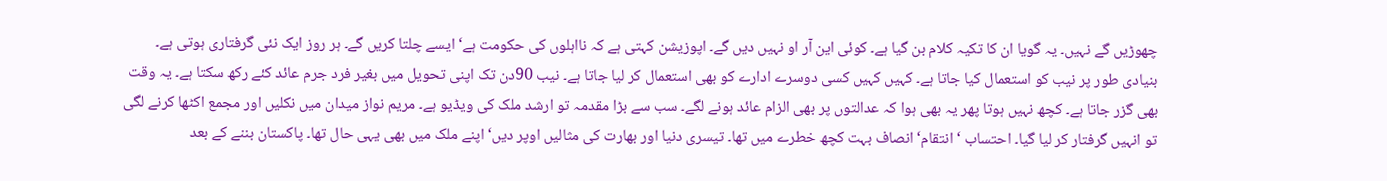چھوڑیں گے نہیں۔ یہ گویا ان کا تکیہ کلام بن گیا ہے۔ کوئی این آر او نہیں دیں گے۔ اپوزیشن کہتی ہے کہ نااہلوں کی حکومت ہے‘ ایسے چلتا کریں گے۔ ہر روز ایک نئی گرفتاری ہوتی ہے۔ بنیادی طور پر نیب کو استعمال کیا جاتا ہے۔ کہیں کہیں کسی دوسرے ادارے کو بھی استعمال کر لیا جاتا ہے۔ نیب 90دن تک اپنی تحویل میں بغیر فرد جرم عائد کئے رکھ سکتا ہے۔ یہ وقت بھی گزر جاتا ہے۔ کچھ نہیں ہوتا پھر یہ بھی ہوا کہ عدالتوں پر بھی الزام عائد ہونے لگے۔ سب سے بڑا مقدمہ تو ارشد ملک کی ویڈیو ہے۔ مریم نواز میدان میں نکلیں اور مجمع اکٹھا کرنے لگی تو انہیں گرفتار کر لیا گیا۔ احتساب ‘ انتقام‘ انصاف بہت کچھ خطرے میں تھا۔ تیسری دنیا اور بھارت کی مثالیں اوپر دیں‘ اپنے ملک میں بھی یہی حال تھا۔ پاکستان بننے کے بعد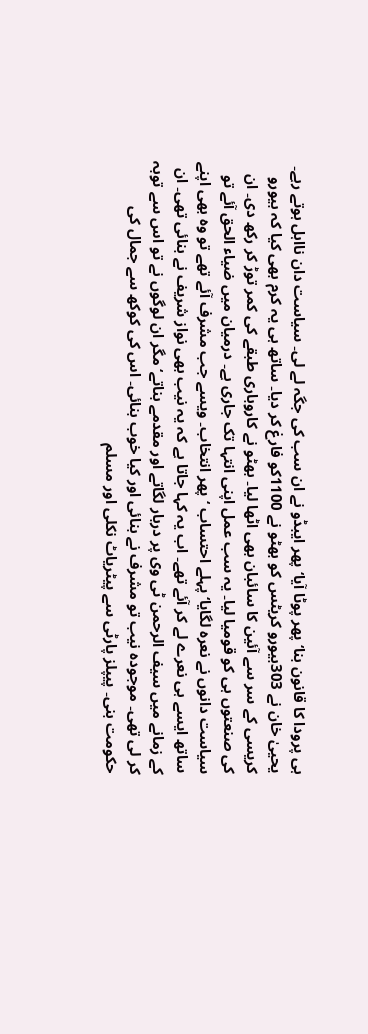ہی پرودا کا قانون بنا‘ پھر پوٹا آیا‘ پھر ایبڈو نے ان سب کی جگہ لے لی۔ سیاست دان نااہل ہوتے رہے۔ یحییٰ خان نے 303بیورو کریٹس کو بھٹو نے 1100کو فارغ کر دیا۔ ساتھ ہی یہ کرم بھی کیا کہ بیورو کریسی کے سر سے آئین کا سائبان بھی اٹھا لیا۔ بھٹو نے کاروباری طبقے کی کمر توڑ کر رکھ دی۔ ان کی صنعتوں ہی کو قومیا لیا۔ یہ سب عمل اپنی انتہا تک جاری ہے۔ درمیان میں ضیاء الحق آئے تو سیاست دانوں نے نعرہ لگایا‘ پہلے احتساب ‘ پھر انتخاب۔ ویسے جب مشرف آئے تھے تو وہ بھی اپنے ساتھ ایسے ہی نعرے لے کر آئے تھے۔ اب یہ کہا جاتا ہے کہ یہ نیب بھی نواز شریف نے بنائی تھی۔ ان کے زمانے میں سیف الرحمن ٹی وی پر دربار لگاتے اور مقدمے بناتے‘ مگر ان لوگوں نے تو اس سے توبہ کر لی تھی۔ موجودہ نیب تو مشرف نے بنائی اور کیا خوب بنائی۔ اس کی کوکھ سے جمال کی حکومت بنی۔ پیپلز پارٹی سے پیٹریاٹ نکلی اور مسلم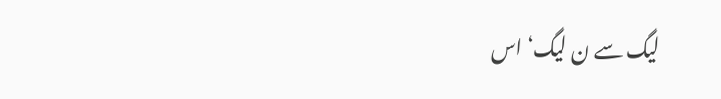لیگ سے ن لیگ‘ اس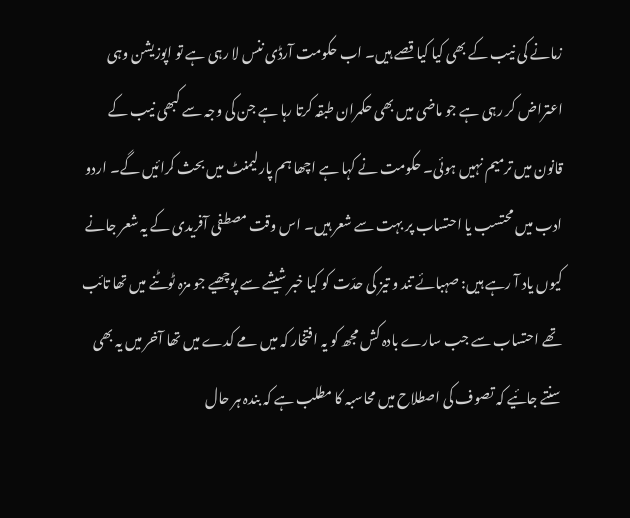زمانے کی نیب کے بھی کیا کیا قصے ہیں۔ اب حکومت آرڈی ننس لا رہی ہے تو اپوزیشن وہی اعتراض کر رہی ہے جو ماضی میں بھی حکمران طبقہ کرتا رہا ہے جن کی وجہ سے کبھی نیب کے قانون میں ترمیم نہیں ہوئی۔ حکومت نے کہا ہے اچھا ہم پارلیمنٹ میں بحث کرائیں گے۔ اردو ادب میں محتسب یا احتساب پر بہت سے شعر ہیں۔ اس وقت مصطفی آفریدی کے یہ شعر جانے کیوں یاد آ رہے ہیں: صہبائے تند و تیز کی حدّت کو کیا خبر شیشے سے پوچھیے جو مزہ ٹوٹنے میں تھا تائب تھے احتساب سے جب سارے بادہ کش مجھ کو یہ افتخار کہ میں مے کدے میں تھا آخر میں یہ بھی سنتے جائیے کہ تصوف کی اصطلاح میں محاسبہ کا مطلب ہے کہ بندہ ہر حال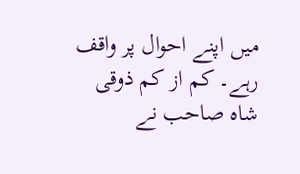میں اپنے احوال پر واقف رہے۔ کم از کم ذوقی شاہ صاحب نے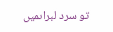تو سرد لبراںمیں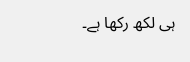ہی لکھ رکھا ہے۔